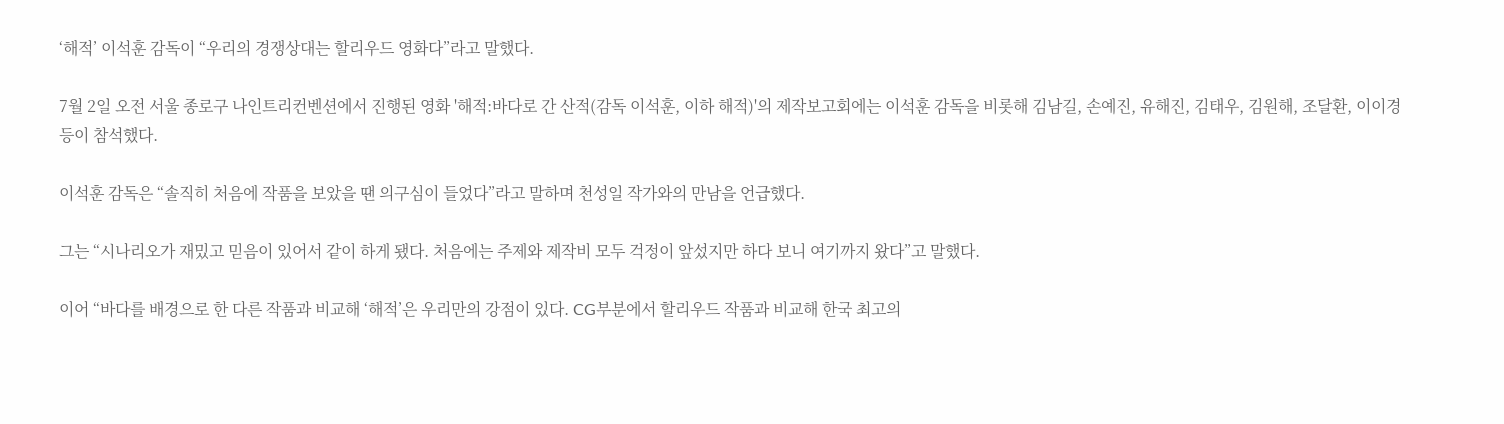‘해적’ 이석훈 감독이 “우리의 경쟁상대는 할리우드 영화다”라고 말했다.

7월 2일 오전 서울 종로구 나인트리컨벤션에서 진행된 영화 '해적:바다로 간 산적(감독 이석훈, 이하 해적)'의 제작보고회에는 이석훈 감독을 비롯해 김남길, 손예진, 유해진, 김태우, 김원해, 조달환, 이이경 등이 참석했다.

이석훈 감독은 “솔직히 처음에 작품을 보았을 땐 의구심이 들었다”라고 말하며 천성일 작가와의 만남을 언급했다.

그는 “시나리오가 재밌고 믿음이 있어서 같이 하게 됐다. 처음에는 주제와 제작비 모두 걱정이 앞섰지만 하다 보니 여기까지 왔다”고 말했다.

이어 “바다를 배경으로 한 다른 작품과 비교해 ‘해적’은 우리만의 강점이 있다. CG부분에서 할리우드 작품과 비교해 한국 최고의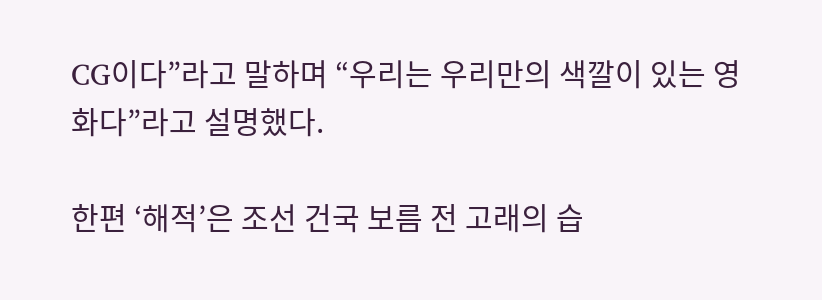CG이다”라고 말하며 “우리는 우리만의 색깔이 있는 영화다”라고 설명했다.

한편 ‘해적’은 조선 건국 보름 전 고래의 습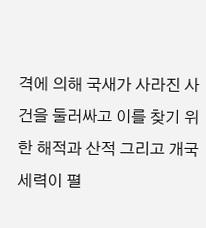격에 의해 국새가 사라진 사건을 둘러싸고 이를 찾기 위한 해적과 산적 그리고 개국 세력이 펼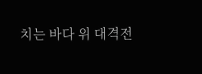치는 바다 위 대격전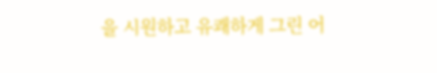을 시원하고 유쾌하게 그린 어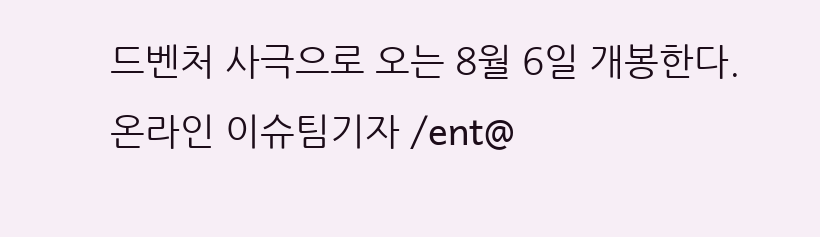드벤처 사극으로 오는 8월 6일 개봉한다. 온라인 이슈팀기자 /ent@